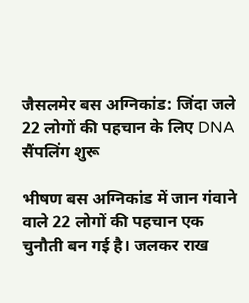जैसलमेर बस अग्निकांड: जिंदा जले 22 लोगों की पहचान के लिए DNA सैंपलिंग शुरू

भीषण बस अग्निकांड में जान गंवाने वाले 22 लोगों की पहचान एक चुनौती बन गई है। जलकर राख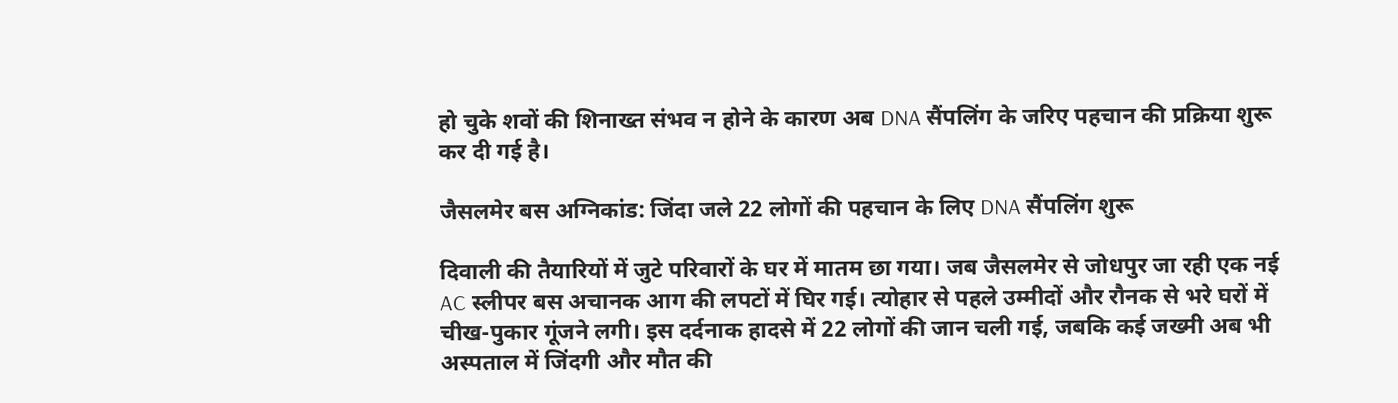हो चुके शवों की शिनाख्त संभव न होने के कारण अब DNA सैंपलिंग के जरिए पहचान की प्रक्रिया शुरू कर दी गई है।

जैसलमेर बस अग्निकांड: जिंदा जले 22 लोगों की पहचान के लिए DNA सैंपलिंग शुरू

दिवाली की तैयारियों में जुटे परिवारों के घर में मातम छा गया। जब जैसलमेर से जोधपुर जा रही एक नई AC स्लीपर बस अचानक आग की लपटों में घिर गई। त्योहार से पहले उम्मीदों और रौनक से भरे घरों में चीख-पुकार गूंजने लगी। इस दर्दनाक हादसे में 22 लोगों की जान चली गई, जबकि कई जख्मी अब भी अस्पताल में जिंदगी और मौत की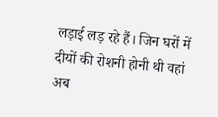लड़ाई लड़ रहे हैं। जिन घरों में दीयों की रोशनी होनी थी वहां अब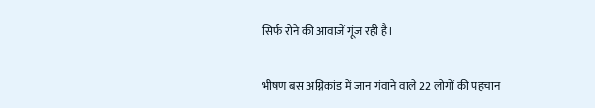सिर्फ रोने की आवाजें गूंज रही है।

भीषण बस अग्निकांड में जान गंवाने वाले 22 लोगों की पहचान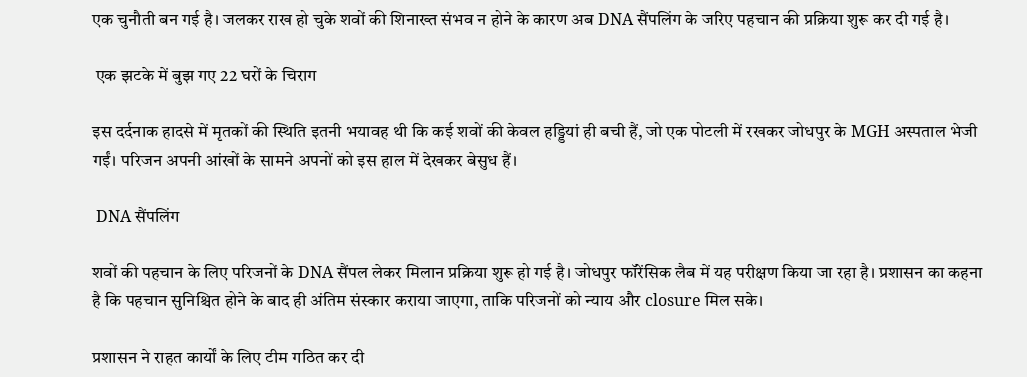एक चुनौती बन गई है। जलकर राख हो चुके शवों की शिनाख्त संभव न होने के कारण अब DNA सैंपलिंग के जरिए पहचान की प्रक्रिया शुरू कर दी गई है।

 एक झटके में बुझ गए 22 घरों के चिराग

इस दर्दनाक हादसे में मृतकों की स्थिति इतनी भयावह थी कि कई शवों की केवल हड्डियां ही बची हैं, जो एक पोटली में रखकर जोधपुर के MGH अस्पताल भेजी गईं। परिजन अपनी आंखों के सामने अपनों को इस हाल में देखकर बेसुध हैं।

 DNA सैंपलिंग

शवों की पहचान के लिए परिजनों के DNA सैंपल लेकर मिलान प्रक्रिया शुरू हो गई है। जोधपुर फॉरेंसिक लैब में यह परीक्षण किया जा रहा है। प्रशासन का कहना है कि पहचान सुनिश्चित होने के बाद ही अंतिम संस्कार कराया जाएगा, ताकि परिजनों को न्याय और closure मिल सके।

प्रशासन ने राहत कार्यों के लिए टीम गठित कर दी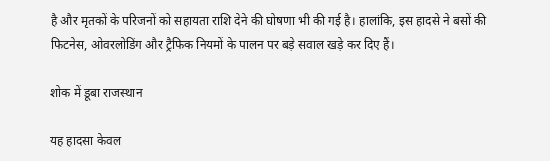है और मृतकों के परिजनों को सहायता राशि देने की घोषणा भी की गई है। हालांकि, इस हादसे ने बसों की फिटनेस, ओवरलोडिंग और ट्रैफिक नियमों के पालन पर बड़े सवाल खड़े कर दिए हैं।

शोक में डूबा राजस्थान

यह हादसा केवल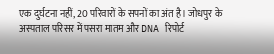एक दुर्घटना नहीं, 20 परिवारों के सपनों का अंत है। जोधपुर के अस्पताल परिसर में पसरा मातम और DNA रिपोर्ट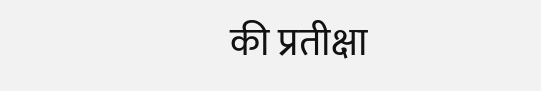की प्रतीक्षा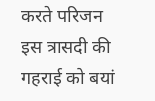करते परिजन इस त्रासदी की गहराई को बयां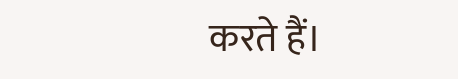करते हैं।